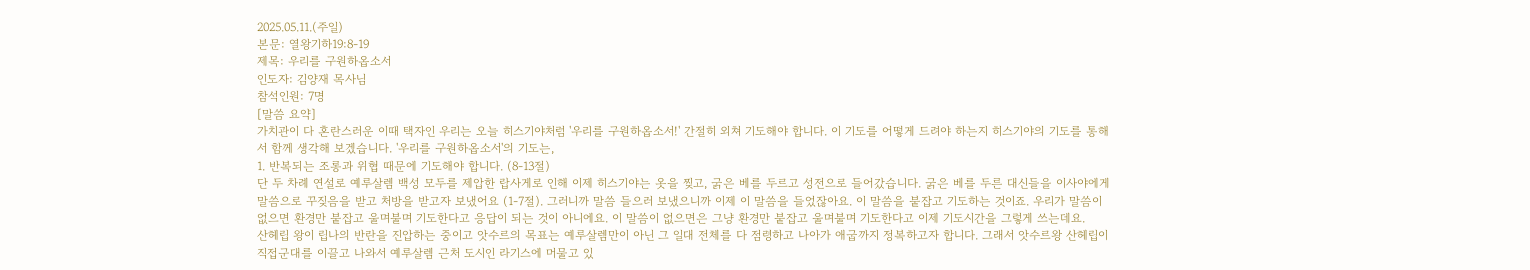2025.05.11.(주일)
본문: 열왕기하19:8-19
제목: 우리를 구원하옵소서
인도자: 김양재 목사님
참석인원: 7명
[말씀 요약]
가치관이 다 혼란스러운 이때 택자인 우리는 오늘 히스기야처럼 '우리를 구원하옵소서!' 간절히 외쳐 기도해야 합니다. 이 기도를 어떻게 드려야 하는지 히스기야의 기도를 통해서 함께 생각해 보겠습니다. '우리를 구원하옵소서'의 기도는,
1. 반복되는 조롱과 위협 때문에 기도해야 합니다. (8-13절)
단 두 차례 연설로 예루살렘 백성 모두를 제압한 랍사게로 인해 이제 히스기야는 옷을 찢고, 굵은 베를 두르고 성전으로 들어갔습니다. 굵은 베를 두른 대신들을 이사야에게 말씀으로 꾸짖음을 받고 처방을 받고자 보냈어요 (1-7절). 그러니까 말씀 들으러 보냈으니까 이제 이 말씀을 들었잖아요. 이 말씀을 붙잡고 기도하는 것이죠. 우리가 말씀이 없으면 환경만 붙잡고 울며불며 기도한다고 응답이 되는 것이 아니에요. 이 말씀이 없으면은 그냥 환경만 붙잡고 울며불며 기도한다고 이제 기도시간을 그렇게 쓰는데요.
산헤립 왕이 립나의 반란을 진압하는 중이고 앗수르의 목표는 예루살렘만이 아닌 그 일대 전체를 다 점령하고 나아가 애굽까지 정복하고자 합니다. 그래서 앗수르왕 산헤립이 직접군대를 이끌고 나와서 예루살렘 근처 도시인 라기스에 머물고 있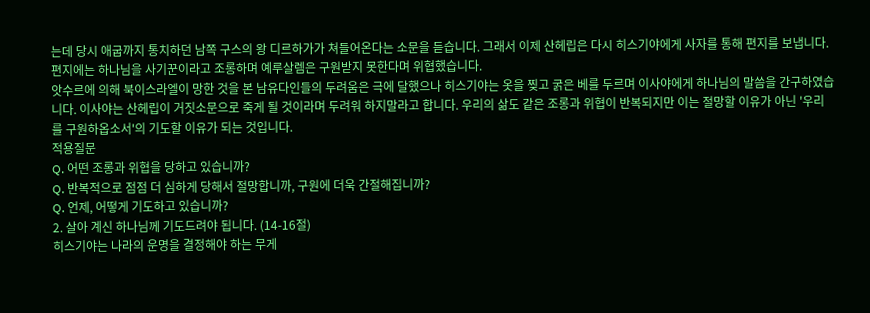는데 당시 애굽까지 통치하던 남쪽 구스의 왕 디르하가가 쳐들어온다는 소문을 듣습니다. 그래서 이제 산헤립은 다시 히스기야에게 사자를 통해 편지를 보냅니다. 편지에는 하나님을 사기꾼이라고 조롱하며 예루살렘은 구원받지 못한다며 위협했습니다.
앗수르에 의해 북이스라엘이 망한 것을 본 남유다인들의 두려움은 극에 달했으나 히스기야는 옷을 찢고 굵은 베를 두르며 이사야에게 하나님의 말씀을 간구하였습니다. 이사야는 산헤립이 거짓소문으로 죽게 될 것이라며 두려워 하지말라고 합니다. 우리의 삶도 같은 조롱과 위협이 반복되지만 이는 절망할 이유가 아닌 '우리를 구원하옵소서'의 기도할 이유가 되는 것입니다.
적용질문
Q. 어떤 조롱과 위협을 당하고 있습니까?
Q. 반복적으로 점점 더 심하게 당해서 절망합니까, 구원에 더욱 간절해집니까?
Q. 언제, 어떻게 기도하고 있습니까?
2. 살아 계신 하나님께 기도드려야 됩니다. (14-16절)
히스기야는 나라의 운명을 결정해야 하는 무게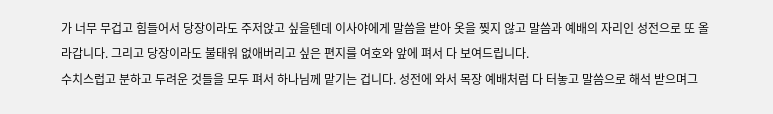가 너무 무겁고 힘들어서 당장이라도 주저앉고 싶을텐데 이사야에게 말씀을 받아 옷을 찢지 않고 말씀과 예배의 자리인 성전으로 또 올라갑니다. 그리고 당장이라도 불태워 없애버리고 싶은 편지를 여호와 앞에 펴서 다 보여드립니다.
수치스럽고 분하고 두려운 것들을 모두 펴서 하나님께 맡기는 겁니다. 성전에 와서 목장 예배처럼 다 터놓고 말씀으로 해석 받으며그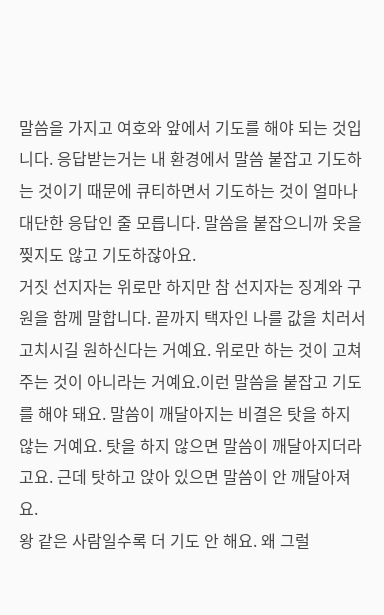말씀을 가지고 여호와 앞에서 기도를 해야 되는 것입니다. 응답받는거는 내 환경에서 말씀 붙잡고 기도하는 것이기 때문에 큐티하면서 기도하는 것이 얼마나 대단한 응답인 줄 모릅니다. 말씀을 붙잡으니까 옷을 찢지도 않고 기도하잖아요.
거짓 선지자는 위로만 하지만 참 선지자는 징계와 구원을 함께 말합니다. 끝까지 택자인 나를 값을 치러서 고치시길 원하신다는 거예요. 위로만 하는 것이 고쳐주는 것이 아니라는 거예요.이런 말씀을 붙잡고 기도를 해야 돼요. 말씀이 깨달아지는 비결은 탓을 하지 않는 거예요. 탓을 하지 않으면 말씀이 깨달아지더라고요. 근데 탓하고 앉아 있으면 말씀이 안 깨달아져요.
왕 같은 사람일수록 더 기도 안 해요. 왜 그럴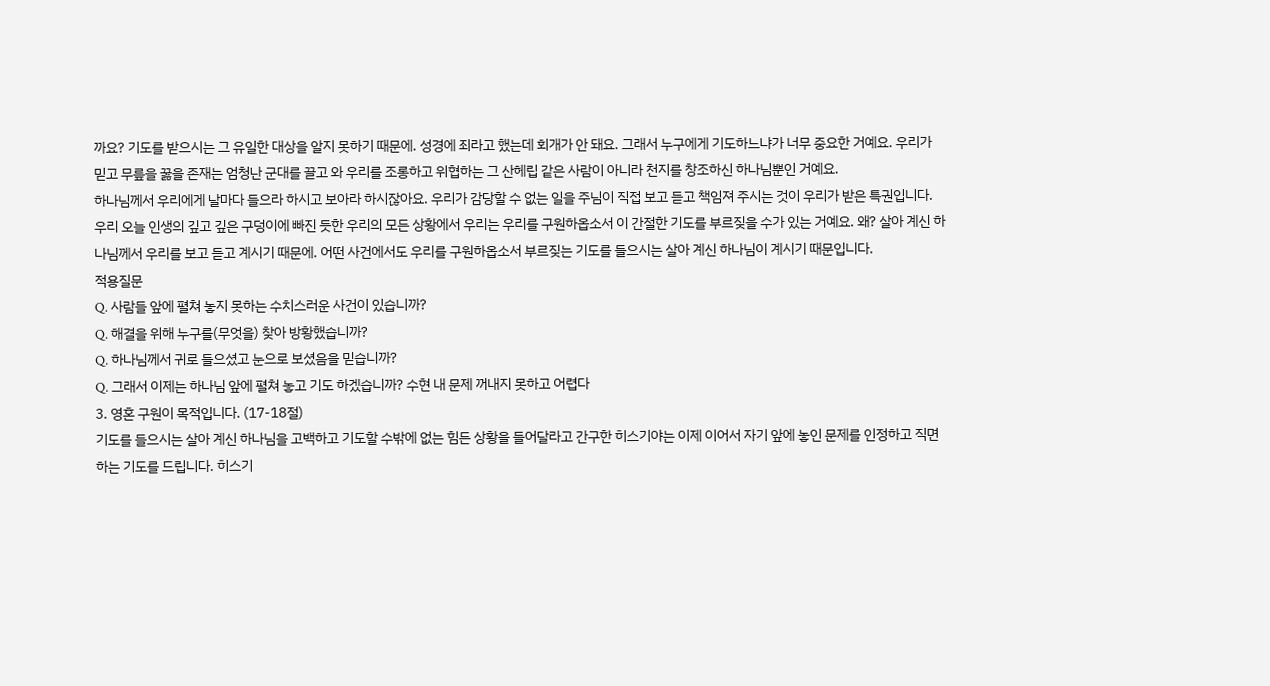까요? 기도를 받으시는 그 유일한 대상을 알지 못하기 때문에. 성경에 죄라고 했는데 회개가 안 돼요. 그래서 누구에게 기도하느냐가 너무 중요한 거예요. 우리가 믿고 무릎을 꿇을 존재는 엄청난 군대를 끌고 와 우리를 조롱하고 위협하는 그 산헤립 같은 사람이 아니라 천지를 창조하신 하나님뿐인 거예요.
하나님께서 우리에게 날마다 들으라 하시고 보아라 하시잖아요. 우리가 감당할 수 없는 일을 주님이 직접 보고 듣고 책임져 주시는 것이 우리가 받은 특권입니다. 우리 오늘 인생의 깊고 깊은 구덩이에 빠진 듯한 우리의 모든 상황에서 우리는 우리를 구원하옵소서 이 간절한 기도를 부르짖을 수가 있는 거예요. 왜? 살아 계신 하나님께서 우리를 보고 듣고 계시기 때문에. 어떤 사건에서도 우리를 구원하옵소서 부르짖는 기도를 들으시는 살아 계신 하나님이 계시기 때문입니다.
적용질문
Q. 사람들 앞에 펼쳐 놓지 못하는 수치스러운 사건이 있습니까?
Q. 해결을 위해 누구를(무엇을) 찾아 방황했습니까?
Q. 하나님께서 귀로 들으셨고 눈으로 보셨음을 믿습니까?
Q. 그래서 이제는 하나님 앞에 펼쳐 놓고 기도 하겠습니까? 수현 내 문제 꺼내지 못하고 어렵다
3. 영혼 구원이 목적입니다. (17-18절)
기도를 들으시는 살아 계신 하나님을 고백하고 기도할 수밖에 없는 힘든 상황을 들어달라고 간구한 히스기야는 이제 이어서 자기 앞에 놓인 문제를 인정하고 직면하는 기도를 드립니다. 히스기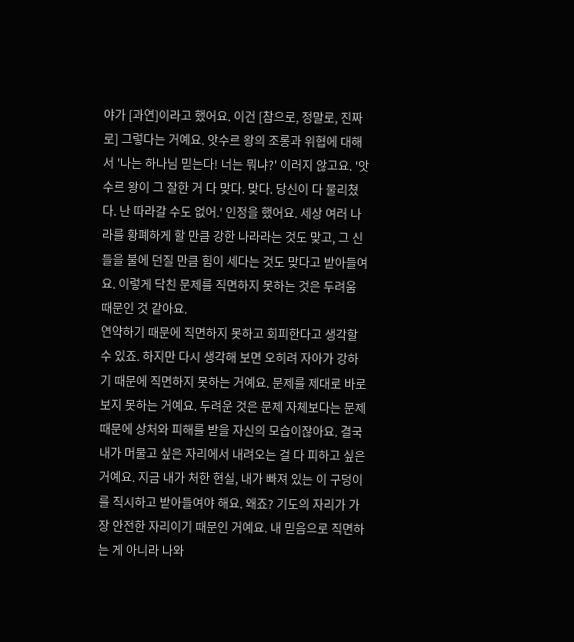야가 [과연]이라고 했어요. 이건 [참으로, 정말로, 진짜로] 그렇다는 거예요. 앗수르 왕의 조롱과 위협에 대해서 '나는 하나님 믿는다! 너는 뭐냐?' 이러지 않고요. '앗수르 왕이 그 잘한 거 다 맞다. 맞다. 당신이 다 물리쳤다. 난 따라갈 수도 없어.' 인정을 했어요. 세상 여러 나라를 황폐하게 할 만큼 강한 나라라는 것도 맞고, 그 신들을 불에 던질 만큼 힘이 세다는 것도 맞다고 받아들여요. 이렇게 닥친 문제를 직면하지 못하는 것은 두려움 때문인 것 같아요.
연약하기 때문에 직면하지 못하고 회피한다고 생각할 수 있죠. 하지만 다시 생각해 보면 오히려 자아가 강하기 때문에 직면하지 못하는 거예요. 문제를 제대로 바로보지 못하는 거예요. 두려운 것은 문제 자체보다는 문제 때문에 상처와 피해를 받을 자신의 모습이잖아요. 결국 내가 머물고 싶은 자리에서 내려오는 걸 다 피하고 싶은 거예요. 지금 내가 처한 현실, 내가 빠져 있는 이 구덩이를 직시하고 받아들여야 해요. 왜죠? 기도의 자리가 가장 안전한 자리이기 때문인 거예요. 내 믿음으로 직면하는 게 아니라 나와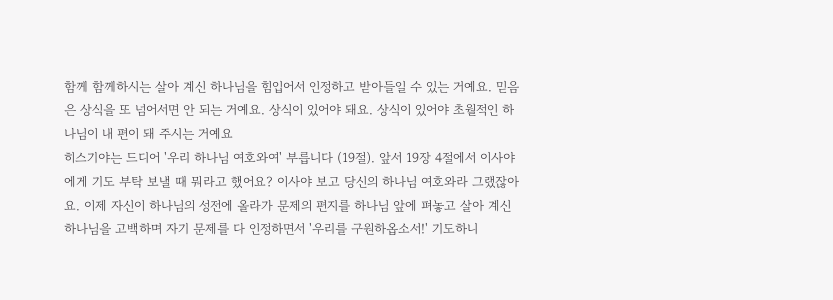함께 함께하시는 살아 계신 하나님을 힘입어서 인정하고 받아들일 수 있는 거예요. 믿음은 상식을 또 넘어서면 안 되는 거예요. 상식이 있어야 돼요. 상식이 있어야 초월적인 하나님이 내 편이 돼 주시는 거예요
히스기야는 드디어 '우리 하나님 여호와여' 부릅니다 (19절). 앞서 19장 4절에서 이사야에게 기도 부탁 보낼 때 뭐라고 했어요? 이사야 보고 당신의 하나님 여호와라 그랬잖아요. 이제 자신이 하나님의 성전에 올라가 문제의 편지를 하나님 앞에 펴놓고 살아 계신 하나님을 고백하며 자기 문제를 다 인정하면서 '우리를 구원하옵소서!' 기도하니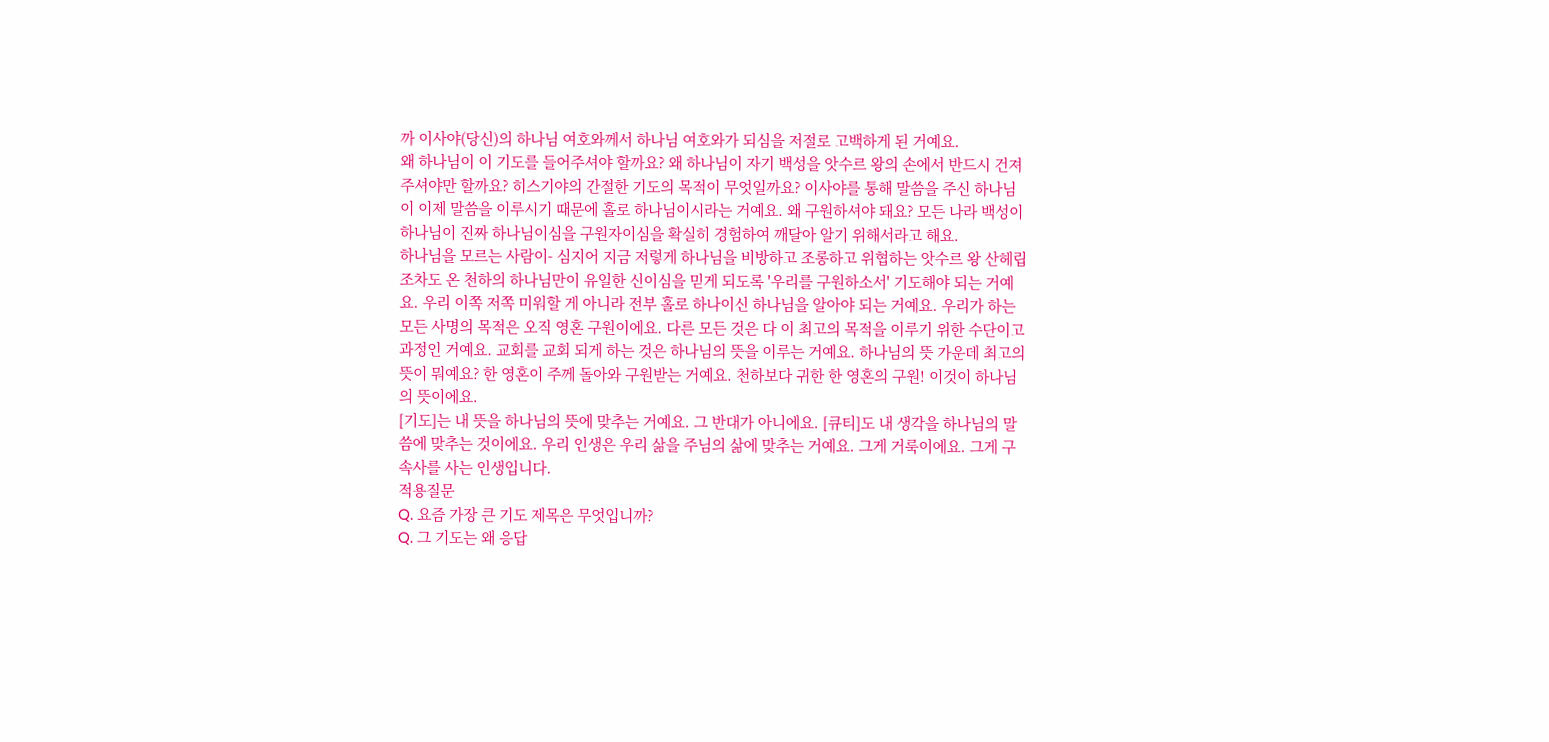까 이사야(당신)의 하나님 여호와께서 하나님 여호와가 되심을 저절로 고백하게 된 거예요.
왜 하나님이 이 기도를 들어주셔야 할까요? 왜 하나님이 자기 백성을 앗수르 왕의 손에서 반드시 건져주셔야만 할까요? 히스기야의 간절한 기도의 목적이 무엇일까요? 이사야를 통해 말씀을 주신 하나님이 이제 말씀을 이루시기 때문에 홀로 하나님이시라는 거예요. 왜 구원하셔야 돼요? 모든 나라 백성이 하나님이 진짜 하나님이심을 구원자이심을 확실히 경험하여 깨달아 알기 위해서라고 해요.
하나님을 모르는 사람이- 심지어 지금 저렇게 하나님을 비방하고 조롱하고 위협하는 앗수르 왕 산헤립 조차도 온 천하의 하나님만이 유일한 신이심을 믿게 되도록 '우리를 구원하소서' 기도해야 되는 거예요. 우리 이쪽 저쪽 미워할 게 아니라 전부 홀로 하나이신 하나님을 알아야 되는 거예요. 우리가 하는 모든 사명의 목적은 오직 영혼 구원이에요. 다른 모든 것은 다 이 최고의 목적을 이루기 위한 수단이고 과정인 거예요. 교회를 교회 되게 하는 것은 하나님의 뜻을 이루는 거예요. 하나님의 뜻 가운데 최고의 뜻이 뭐예요? 한 영혼이 주께 돌아와 구원받는 거예요. 천하보다 귀한 한 영혼의 구원! 이것이 하나님의 뜻이에요.
[기도]는 내 뜻을 하나님의 뜻에 맞추는 거예요. 그 반대가 아니에요. [큐티]도 내 생각을 하나님의 말씀에 맞추는 것이에요. 우리 인생은 우리 삶을 주님의 삶에 맞추는 거예요. 그게 거룩이에요. 그게 구속사를 사는 인생입니다.
적용질문
Q. 요즘 가장 큰 기도 제목은 무엇입니까?
Q. 그 기도는 왜 응답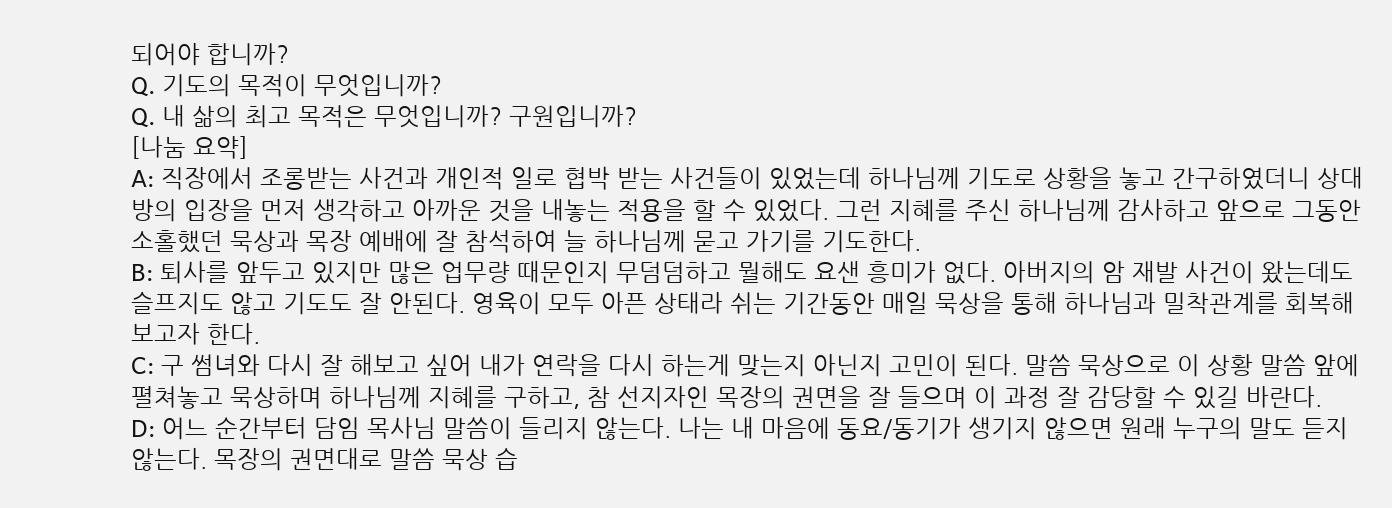되어야 합니까?
Q. 기도의 목적이 무엇입니까?
Q. 내 삶의 최고 목적은 무엇입니까? 구원입니까?
[나눔 요약]
A: 직장에서 조롱받는 사건과 개인적 일로 협박 받는 사건들이 있었는데 하나님께 기도로 상황을 놓고 간구하였더니 상대방의 입장을 먼저 생각하고 아까운 것을 내놓는 적용을 할 수 있었다. 그런 지혜를 주신 하나님께 감사하고 앞으로 그동안 소홀했던 묵상과 목장 예배에 잘 참석하여 늘 하나님께 묻고 가기를 기도한다.
B: 퇴사를 앞두고 있지만 많은 업무량 때문인지 무덤덤하고 뭘해도 요샌 흥미가 없다. 아버지의 암 재발 사건이 왔는데도 슬프지도 않고 기도도 잘 안된다. 영육이 모두 아픈 상태라 쉬는 기간동안 매일 묵상을 통해 하나님과 밀착관계를 회복해보고자 한다.
C: 구 썸녀와 다시 잘 해보고 싶어 내가 연락을 다시 하는게 맞는지 아닌지 고민이 된다. 말씀 묵상으로 이 상황 말씀 앞에 펼쳐놓고 묵상하며 하나님께 지혜를 구하고, 참 선지자인 목장의 권면을 잘 들으며 이 과정 잘 감당할 수 있길 바란다.
D: 어느 순간부터 담임 목사님 말씀이 들리지 않는다. 나는 내 마음에 동요/동기가 생기지 않으면 원래 누구의 말도 듣지 않는다. 목장의 권면대로 말씀 묵상 습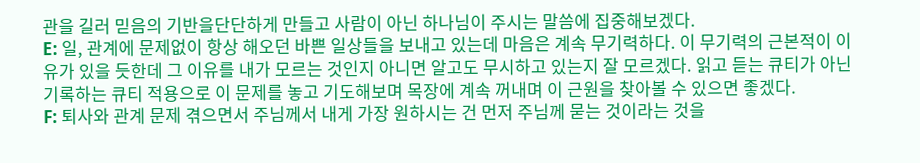관을 길러 믿음의 기반을단단하게 만들고 사람이 아닌 하나님이 주시는 말씀에 집중해보겠다.
E: 일, 관계에 문제없이 항상 해오던 바쁜 일상들을 보내고 있는데 마음은 계속 무기력하다. 이 무기력의 근본적이 이유가 있을 듯한데 그 이유를 내가 모르는 것인지 아니면 알고도 무시하고 있는지 잘 모르겠다. 읽고 듣는 큐티가 아닌 기록하는 큐티 적용으로 이 문제를 놓고 기도해보며 목장에 계속 꺼내며 이 근원을 찾아볼 수 있으면 좋겠다.
F: 퇴사와 관계 문제 겪으면서 주님께서 내게 가장 원하시는 건 먼저 주님께 묻는 것이라는 것을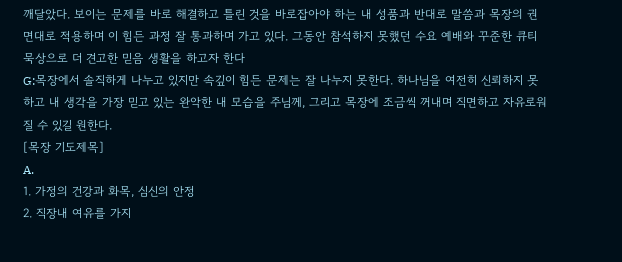깨달았다. 보이는 문제를 바로 해결하고 틀린 것을 바로잡아야 하는 내 성품과 반대로 말씀과 목장의 권면대로 적용하며 이 힘든 과정 잘 통과하며 가고 있다. 그동안 참석하지 못했던 수요 예배와 꾸준한 큐티 묵상으로 더 견고한 믿음 생활을 하고자 한다
G:목장에서 솔직하게 나누고 있지만 속깊이 힘든 문제는 잘 나누지 못한다. 하나님을 여전히 신뢰하지 못하고 내 생각을 가장 믿고 있는 완악한 내 모습을 주님께, 그리고 목장에 조금씩 꺼내며 직면하고 자유로워질 수 있길 원한다.
[목장 기도제목]
A.
1. 가정의 건강과 화목, 심신의 안정
2. 직장내 여유를 가지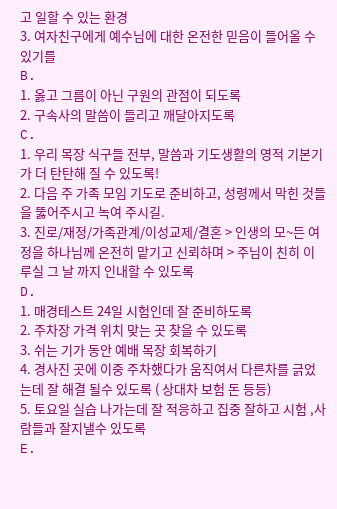고 일할 수 있는 환경
3. 여자친구에게 예수님에 대한 온전한 믿음이 들어올 수 있기를
B.
1. 옳고 그름이 아닌 구원의 관점이 되도록
2. 구속사의 말씀이 들리고 깨달아지도록
C.
1. 우리 목장 식구들 전부, 말씀과 기도생활의 영적 기본기가 더 탄탄해 질 수 있도록!
2. 다음 주 가족 모임 기도로 준비하고, 성령께서 막힌 것들을 뚫어주시고 녹여 주시길.
3. 진로/재정/가족관계/이성교제/결혼 > 인생의 모~든 여정을 하나님께 온전히 맡기고 신뢰하며 > 주님이 친히 이루실 그 날 까지 인내할 수 있도록
D.
1. 매경테스트 24일 시험인데 잘 준비하도록
2. 주차장 가격 위치 맞는 곳 찾을 수 있도록
3. 쉬는 기가 동안 예배 목장 회복하기
4. 경사진 곳에 이중 주차했다가 움직여서 다른차를 긁었는데 잘 해결 될수 있도록 ( 상대차 보험 돈 등등)
5. 토요일 실습 나가는데 잘 적응하고 집중 잘하고 시험 ,사람들과 잘지낼수 있도록
E.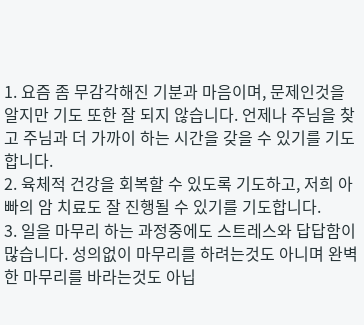1. 요즘 좀 무감각해진 기분과 마음이며, 문제인것을 알지만 기도 또한 잘 되지 않습니다. 언제나 주님을 찾고 주님과 더 가까이 하는 시간을 갖을 수 있기를 기도합니다.
2. 육체적 건강을 회복할 수 있도록 기도하고, 저희 아빠의 암 치료도 잘 진행될 수 있기를 기도합니다.
3. 일을 마무리 하는 과정중에도 스트레스와 답답함이 많습니다. 성의없이 마무리를 하려는것도 아니며 완벽한 마무리를 바라는것도 아닙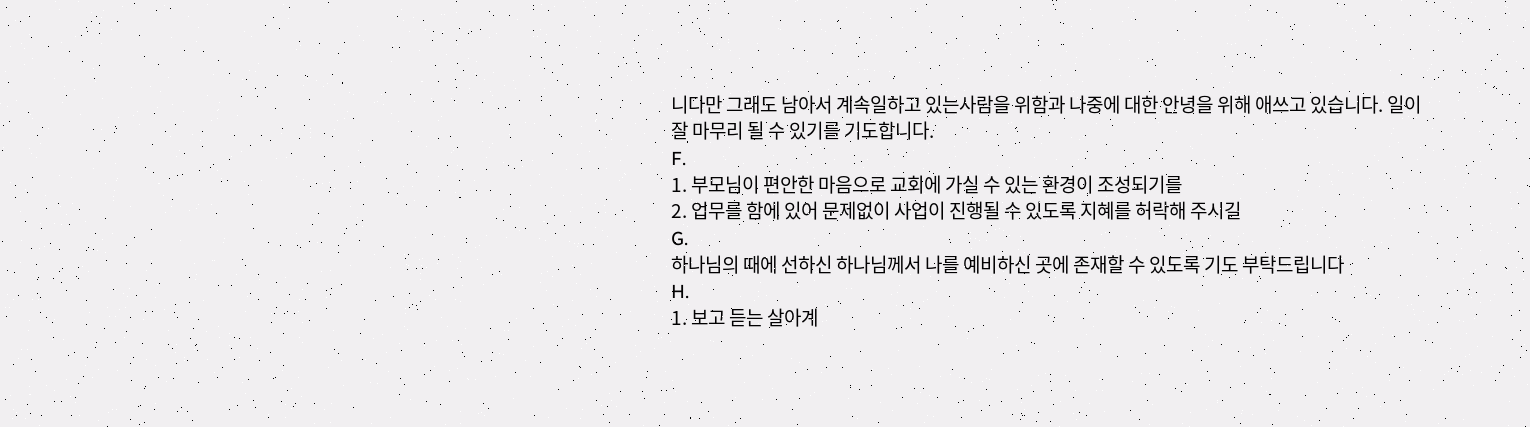니다만 그래도 남아서 계속일하고 있는사람을 위함과 나중에 대한 안녕을 위해 애쓰고 있습니다. 일이 잘 마무리 될 수 있기를 기도합니다.
F.
1. 부모님이 편안한 마음으로 교회에 가실 수 있는 환경이 조성되기를
2. 업무를 함에 있어 문제없이 사업이 진행될 수 있도록 지혜를 허락해 주시길
G.
하나님의 때에 선하신 하나님께서 나를 예비하신 곳에 존재할 수 있도록 기도 부탁드립니다
H.
1. 보고 듣는 살아계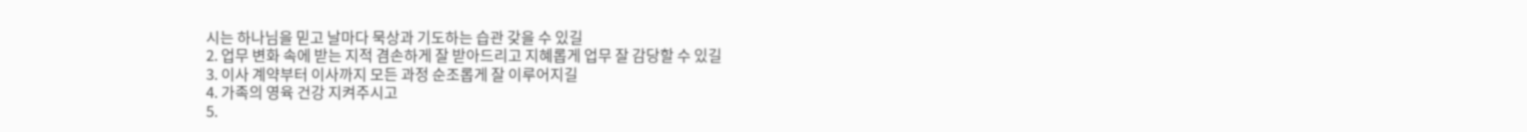시는 하나님을 믿고 날마다 묵상과 기도하는 습관 갖을 수 있길
2. 업무 변화 속에 받는 지적 겸손하게 잘 받아드리고 지혜롭게 업무 잘 감당할 수 있길
3. 이사 계약부터 이사까지 모든 과정 순조롭게 잘 이루어지길
4. 가족의 영육 건강 지켜주시고
5.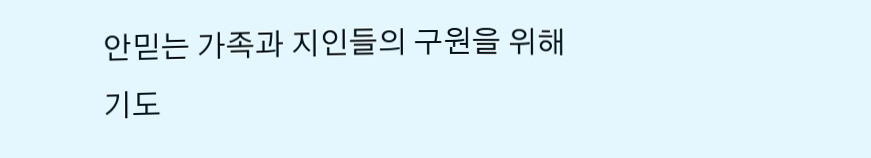안믿는 가족과 지인들의 구원을 위해 기도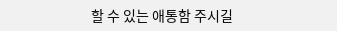할 수 있는 애통함 주시길